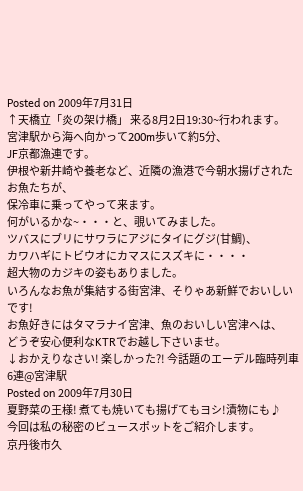Posted on 2009年7月31日
↑天橋立「炎の架け橋」 来る8月2日19:30~行われます。
宮津駅から海へ向かって200m歩いて約5分、
JF京都漁連です。
伊根や新井崎や養老など、近隣の漁港で今朝水揚げされたお魚たちが、
保冷車に乗ってやって来ます。
何がいるかな~・・・と、覗いてみました。
ツバスにブリにサワラにアジにタイにグジ(甘鯛)、
カワハギにトビウオにカマスにスズキに・・・・
超大物のカジキの姿もありました。
いろんなお魚が集結する街宮津、そりゃあ新鮮でおいしいです!
お魚好きにはタマラナイ宮津、魚のおいしい宮津へは、
どうぞ安心便利なKTRでお越し下さいませ。
↓おかえりなさい! 楽しかった?! 今話題のエーデル臨時列車6連@宮津駅
Posted on 2009年7月30日
夏野菜の王様! 煮ても焼いても揚げてもヨシ!漬物にも♪
今回は私の秘密のビュースポットをご紹介します。
京丹後市久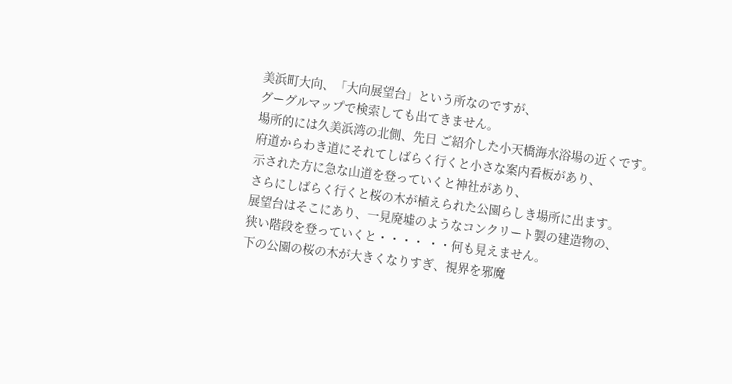美浜町大向、「大向展望台」という所なのですが、
グーグルマップで検索しても出てきません。
場所的には久美浜湾の北側、先日 ご紹介した小天橋海水浴場の近くです。
府道からわき道にそれてしばらく行くと小さな案内看板があり、
示された方に急な山道を登っていくと神社があり、
さらにしばらく行くと桜の木が植えられた公園らしき場所に出ます。
展望台はそこにあり、一見廃墟のようなコンクリート製の建造物の、
狭い階段を登っていくと・・・・ ・・何も見えません。
下の公園の桜の木が大きくなりすぎ、視界を邪魔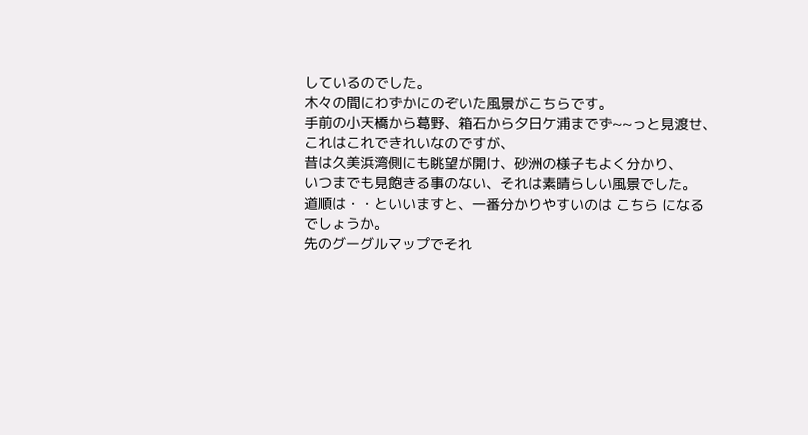しているのでした。
木々の間にわずかにのぞいた風景がこちらです。
手前の小天橋から葛野、箱石から夕日ケ浦までず~~っと見渡せ、
これはこれできれいなのですが、
昔は久美浜湾側にも眺望が開け、砂洲の様子もよく分かり、
いつまでも見飽きる事のない、それは素晴らしい風景でした。
道順は・・といいますと、一番分かりやすいのは こちら になるでしょうか。
先のグーグルマップでそれ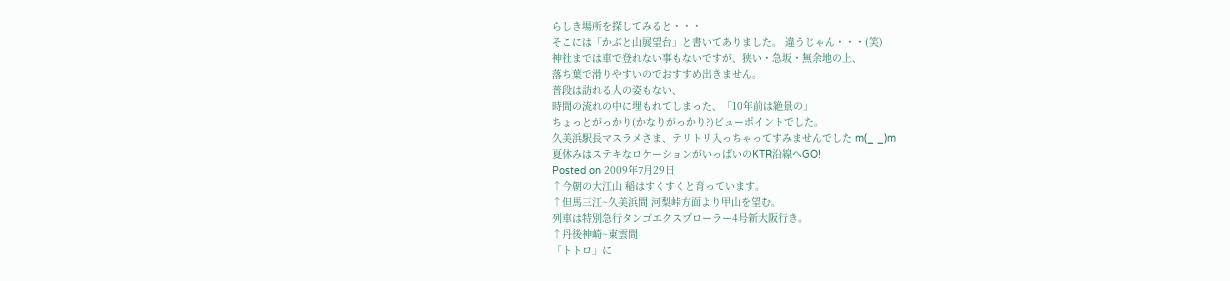らしき場所を探してみると・・・
そこには「かぶと山展望台」と書いてありました。 違うじゃん・・・(笑)
神社までは車で登れない事もないですが、狭い・急坂・無余地の上、
落ち葉で滑りやすいのでおすすめ出きません。
普段は訪れる人の姿もない、
時間の流れの中に埋もれてしまった、「10年前は絶景の」
ちょっとがっかり(かなりがっかり?)ビューポイントでした。
久美浜駅長マスラメさま、テリトリ入っちゃってすみませんでした m(_ _)m
夏休みはステキなロケーションがいっぱいのKTR沿線へGO!
Posted on 2009年7月29日
↑今朝の大江山 稲はすくすくと育っています。
↑但馬三江~久美浜間 河梨峠方面より甲山を望む。
列車は特別急行タンゴエクスプローラー4号新大阪行き。
↑丹後神崎~東雲間
「トトロ」に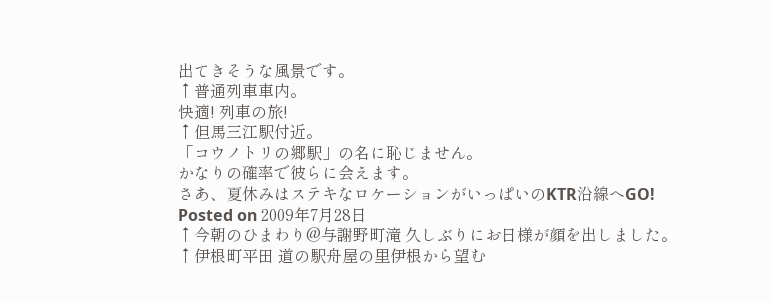出てきそうな風景です。
↑普通列車車内。
快適! 列車の旅!
↑但馬三江駅付近。
「コウノトリの郷駅」の名に恥じません。
かなりの確率で彼らに会えます。
さあ、夏休みはステキなロケーションがいっぱいのKTR沿線へGO!
Posted on 2009年7月28日
↑今朝のひまわり@与謝野町滝 久しぶりにお日様が顔を出しました。
↑伊根町平田 道の駅舟屋の里伊根から望む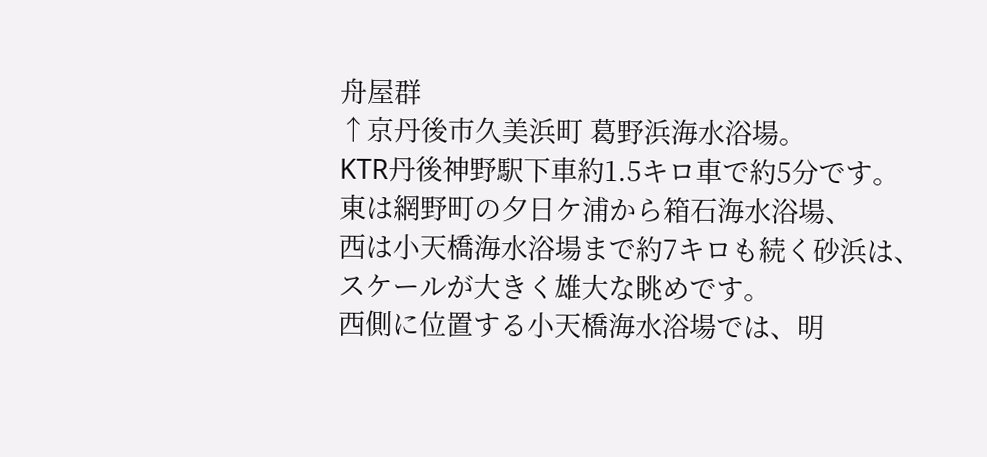舟屋群
↑京丹後市久美浜町 葛野浜海水浴場。
KTR丹後神野駅下車約1.5キロ車で約5分です。
東は網野町の夕日ケ浦から箱石海水浴場、
西は小天橋海水浴場まで約7キロも続く砂浜は、
スケールが大きく雄大な眺めです。
西側に位置する小天橋海水浴場では、明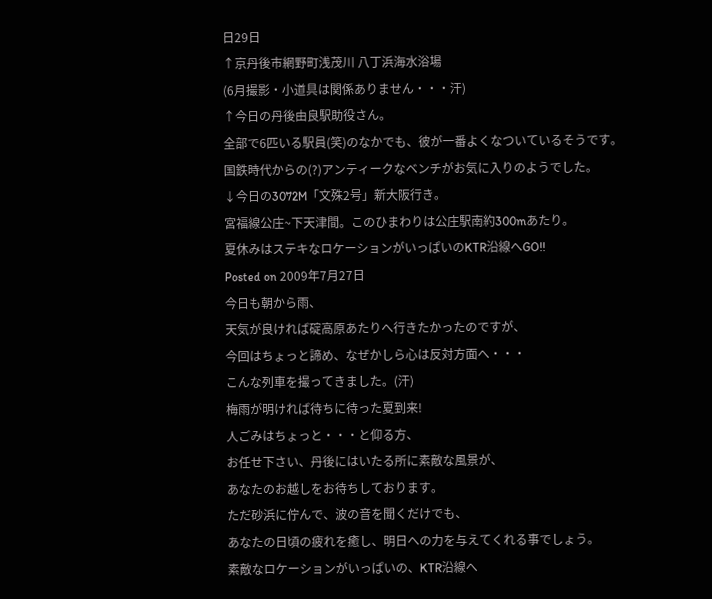日29日
↑京丹後市網野町浅茂川 八丁浜海水浴場
(6月撮影・小道具は関係ありません・・・汗)
↑今日の丹後由良駅助役さん。
全部で6匹いる駅員(笑)のなかでも、彼が一番よくなついているそうです。
国鉄時代からの(?)アンティークなベンチがお気に入りのようでした。
↓今日の3072M「文殊2号」新大阪行き。
宮福線公庄~下天津間。このひまわりは公庄駅南約300mあたり。
夏休みはステキなロケーションがいっぱいのKTR沿線へGO!!
Posted on 2009年7月27日
今日も朝から雨、
天気が良ければ碇高原あたりへ行きたかったのですが、
今回はちょっと諦め、なぜかしら心は反対方面へ・・・
こんな列車を撮ってきました。(汗)
梅雨が明ければ待ちに待った夏到来!
人ごみはちょっと・・・と仰る方、
お任せ下さい、丹後にはいたる所に素敵な風景が、
あなたのお越しをお待ちしております。
ただ砂浜に佇んで、波の音を聞くだけでも、
あなたの日頃の疲れを癒し、明日への力を与えてくれる事でしょう。
素敵なロケーションがいっぱいの、KTR沿線へ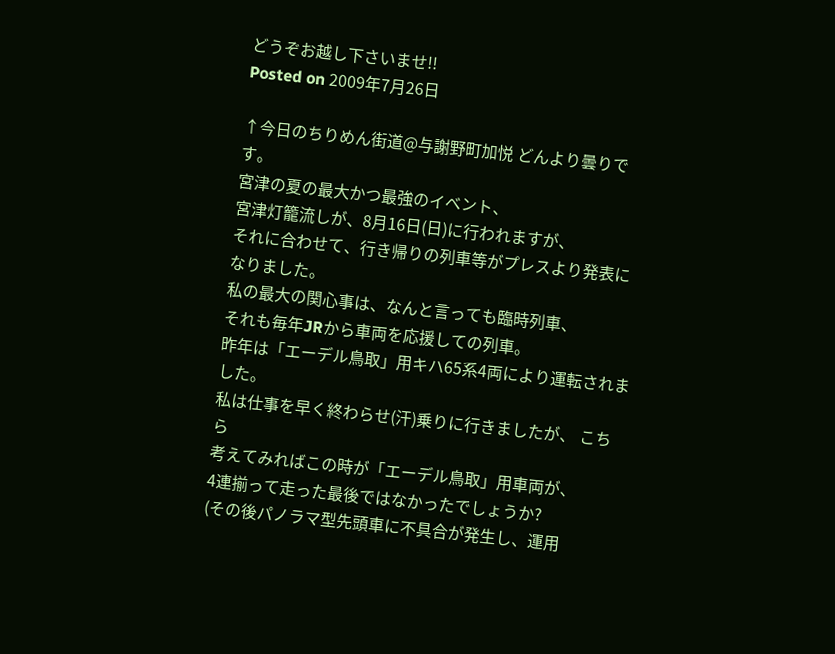どうぞお越し下さいませ!!
Posted on 2009年7月26日

↑今日のちりめん街道@与謝野町加悦 どんより曇りです。
宮津の夏の最大かつ最強のイベント、
宮津灯籠流しが、8月16日(日)に行われますが、
それに合わせて、行き帰りの列車等がプレスより発表になりました。
私の最大の関心事は、なんと言っても臨時列車、
それも毎年JRから車両を応援しての列車。
昨年は「エーデル鳥取」用キハ65系4両により運転されました。
私は仕事を早く終わらせ(汗)乗りに行きましたが、 こちら
考えてみればこの時が「エーデル鳥取」用車両が、
4連揃って走った最後ではなかったでしょうか?
(その後パノラマ型先頭車に不具合が発生し、運用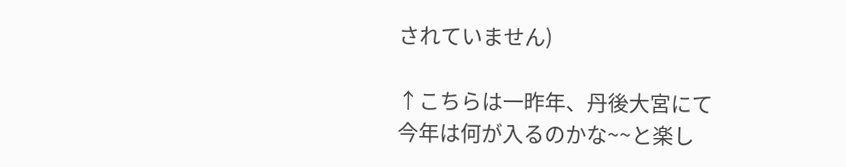されていません)

↑こちらは一昨年、丹後大宮にて
今年は何が入るのかな~~と楽し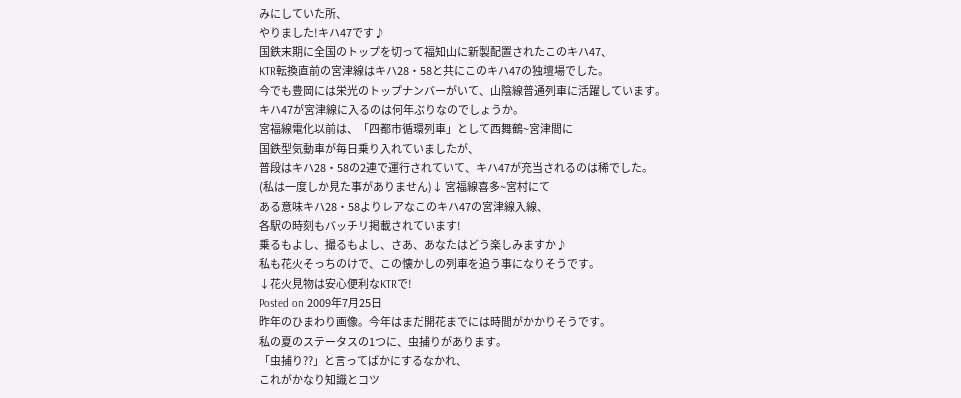みにしていた所、
やりました!キハ47です♪
国鉄末期に全国のトップを切って福知山に新製配置されたこのキハ47、
KTR転換直前の宮津線はキハ28・58と共にこのキハ47の独壇場でした。
今でも豊岡には栄光のトップナンバーがいて、山陰線普通列車に活躍しています。
キハ47が宮津線に入るのは何年ぶりなのでしょうか。
宮福線電化以前は、「四都市循環列車」として西舞鶴~宮津間に
国鉄型気動車が毎日乗り入れていましたが、
普段はキハ28・58の2連で運行されていて、キハ47が充当されるのは稀でした。
(私は一度しか見た事がありません)↓ 宮福線喜多~宮村にて
ある意味キハ28・58よりレアなこのキハ47の宮津線入線、
各駅の時刻もバッチリ掲載されています!
乗るもよし、撮るもよし、さあ、あなたはどう楽しみますか♪
私も花火そっちのけで、この懐かしの列車を追う事になりそうです。
↓花火見物は安心便利なKTRで!
Posted on 2009年7月25日
昨年のひまわり画像。今年はまだ開花までには時間がかかりそうです。
私の夏のステータスの1つに、虫捕りがあります。
「虫捕り??」と言ってばかにするなかれ、
これがかなり知識とコツ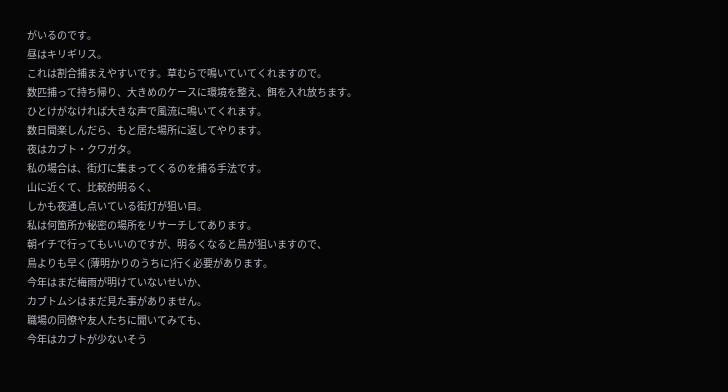がいるのです。
昼はキリギリス。
これは割合捕まえやすいです。草むらで鳴いていてくれますので。
数匹捕って持ち帰り、大きめのケースに環境を整え、餌を入れ放ちます。
ひとけがなければ大きな声で風流に鳴いてくれます。
数日間楽しんだら、もと居た場所に返してやります。
夜はカブト・クワガタ。
私の場合は、街灯に集まってくるのを捕る手法です。
山に近くて、比較的明るく、
しかも夜通し点いている街灯が狙い目。
私は何箇所か秘密の場所をリサーチしてあります。
朝イチで行ってもいいのですが、明るくなると鳥が狙いますので、
鳥よりも早く(薄明かりのうちに)行く必要があります。
今年はまだ梅雨が明けていないせいか、
カブトムシはまだ見た事がありません。
職場の同僚や友人たちに聞いてみても、
今年はカブトが少ないそう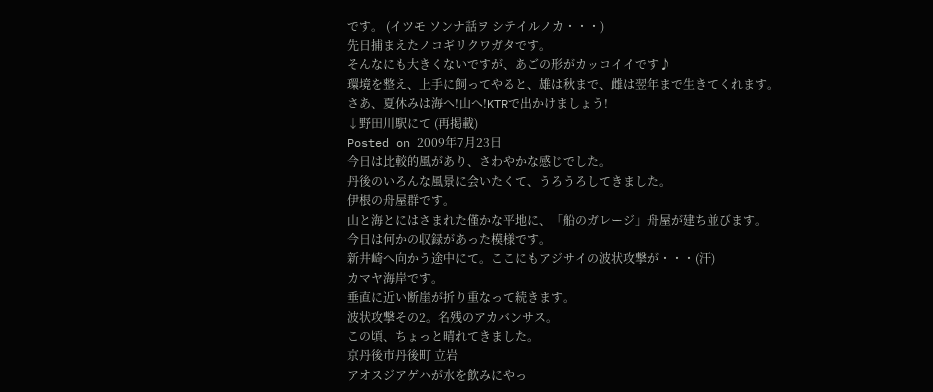です。 (イツモ ソンナ話ヲ シテイルノカ・・・)
先日捕まえたノコギリクワガタです。
そんなにも大きくないですが、あごの形がカッコイイです♪
環境を整え、上手に飼ってやると、雄は秋まで、雌は翌年まで生きてくれます。
さあ、夏休みは海へ!山へ!KTRで出かけましょう!
↓野田川駅にて (再掲載)
Posted on 2009年7月23日
今日は比較的風があり、さわやかな感じでした。
丹後のいろんな風景に会いたくて、うろうろしてきました。
伊根の舟屋群です。
山と海とにはさまれた僅かな平地に、「船のガレージ」舟屋が建ち並びます。
今日は何かの収録があった模様です。
新井崎へ向かう途中にて。ここにもアジサイの波状攻撃が・・・(汗)
カマヤ海岸です。
垂直に近い断崖が折り重なって続きます。
波状攻撃その2。名残のアカバンサス。
この頃、ちょっと晴れてきました。
京丹後市丹後町 立岩
アオスジアゲハが水を飲みにやっ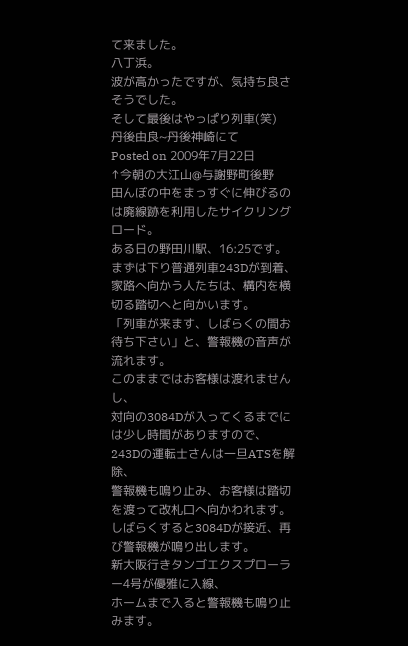て来ました。
八丁浜。
波が高かったですが、気持ち良さそうでした。
そして最後はやっぱり列車(笑)
丹後由良~丹後神崎にて
Posted on 2009年7月22日
↑今朝の大江山@与謝野町後野
田んぼの中をまっすぐに伸びるのは廃線跡を利用したサイクリングロード。
ある日の野田川駅、16:25です。
まずは下り普通列車243Dが到着、
家路へ向かう人たちは、構内を横切る踏切へと向かいます。
「列車が来ます、しばらくの間お待ち下さい」と、警報機の音声が流れます。
このままではお客様は渡れませんし、
対向の3084Dが入ってくるまでには少し時間がありますので、
243Dの運転士さんは一旦ATSを解除、
警報機も鳴り止み、お客様は踏切を渡って改札口へ向かわれます。
しばらくすると3084Dが接近、再び警報機が鳴り出します。
新大阪行きタンゴエクスプローラー4号が優雅に入線、
ホームまで入ると警報機も鳴り止みます。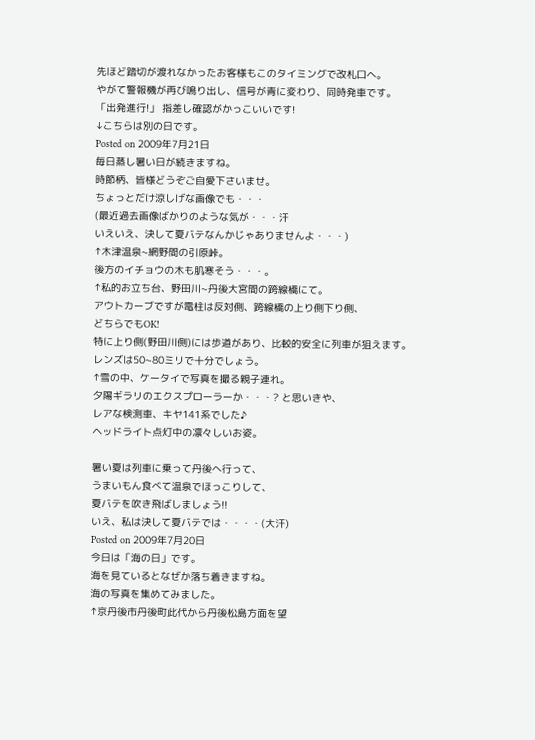先ほど踏切が渡れなかったお客様もこのタイミングで改札口へ。
やがて警報機が再び鳴り出し、信号が青に変わり、同時発車です。
「出発進行!」 指差し確認がかっこいいです!
↓こちらは別の日です。
Posted on 2009年7月21日
毎日蒸し暑い日が続きますね。
時節柄、皆様どうぞご自愛下さいませ。
ちょっとだけ涼しげな画像でも・・・
(最近過去画像ばかりのような気が・・・汗
いえいえ、決して夏バテなんかじゃありませんよ・・・)
↑木津温泉~網野間の引原峠。
後方のイチョウの木も肌寒そう・・・。
↑私的お立ち台、野田川~丹後大宮間の跨線橋にて。
アウトカーブですが電柱は反対側、跨線橋の上り側下り側、
どちらでもOK!
特に上り側(野田川側)には歩道があり、比較的安全に列車が狙えます。
レンズは50~80ミリで十分でしょう。
↑雪の中、ケータイで写真を撮る親子連れ。
夕陽ギラリのエクスプローラーか・・・? と思いきや、
レアな検測車、キヤ141系でした♪
ヘッドライト点灯中の凛々しいお姿。

暑い夏は列車に乗って丹後へ行って、
うまいもん食べて温泉でほっこりして、
夏バテを吹き飛ばしましょう!!
いえ、私は決して夏バテでは・・・・(大汗)
Posted on 2009年7月20日
今日は「海の日」です。
海を見ているとなぜか落ち着きますね。
海の写真を集めてみました。
↑京丹後市丹後町此代から丹後松島方面を望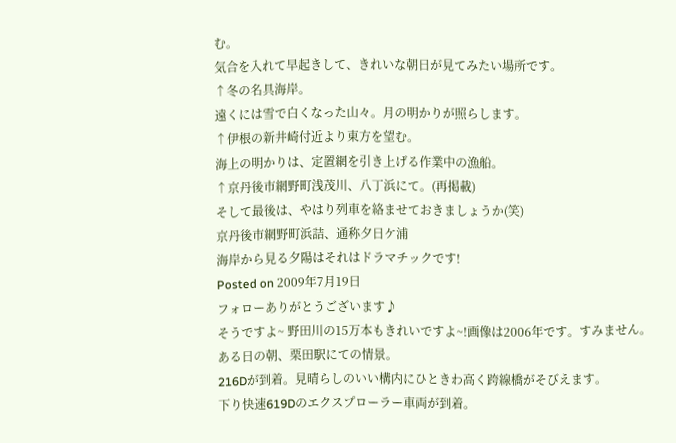む。
気合を入れて早起きして、きれいな朝日が見てみたい場所です。
↑冬の名具海岸。
遠くには雪で白くなった山々。月の明かりが照らします。
↑伊根の新井崎付近より東方を望む。
海上の明かりは、定置網を引き上げる作業中の漁船。
↑京丹後市網野町浅茂川、八丁浜にて。(再掲載)
そして最後は、やはり列車を絡ませておきましょうか(笑)
京丹後市網野町浜詰、通称夕日ケ浦
海岸から見る夕陽はそれはドラマチックです!
Posted on 2009年7月19日
フォローありがとうございます♪
そうですよ~ 野田川の15万本もきれいですよ~!画像は2006年です。すみません。
ある日の朝、栗田駅にての情景。
216Dが到着。見晴らしのいい構内にひときわ高く跨線橋がそびえます。
下り快速619Dのエクスプローラー車両が到着。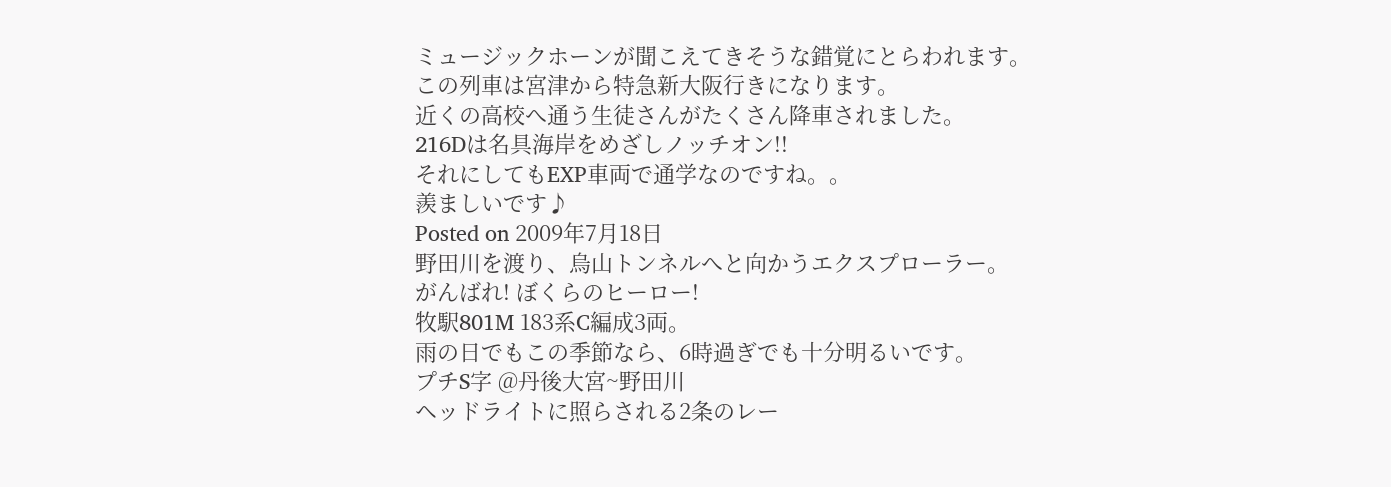ミュージックホーンが聞こえてきそうな錯覚にとらわれます。
この列車は宮津から特急新大阪行きになります。
近くの高校へ通う生徒さんがたくさん降車されました。
216Dは名具海岸をめざしノッチオン!!
それにしてもEXP車両で通学なのですね。。
羨ましいです♪
Posted on 2009年7月18日
野田川を渡り、烏山トンネルへと向かうエクスプローラー。
がんばれ! ぼくらのヒーロー!
牧駅801M 183系C編成3両。
雨の日でもこの季節なら、6時過ぎでも十分明るいです。
プチS字 @丹後大宮~野田川
ヘッドライトに照らされる2条のレー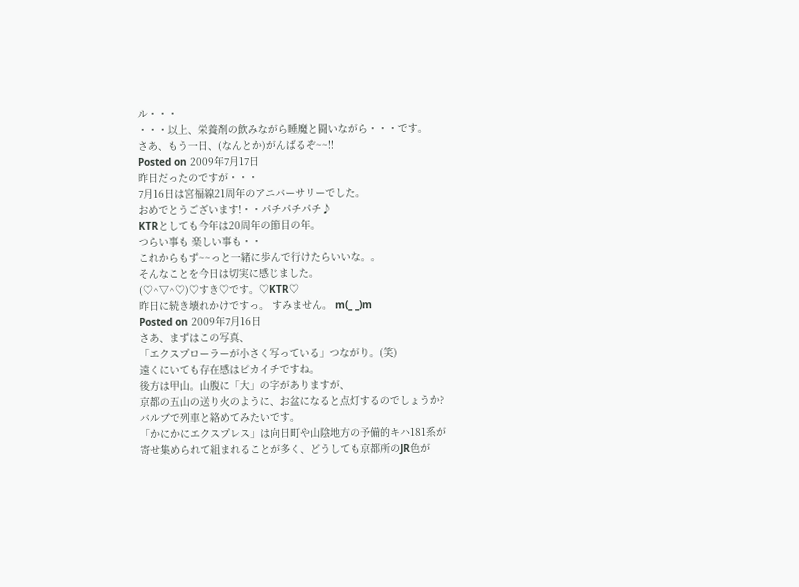ル・・・
・・・以上、栄養剤の飲みながら睡魔と闘いながら・・・です。
さあ、もう一日、(なんとか)がんばるぞ~~!!
Posted on 2009年7月17日
昨日だったのですが・・・
7月16日は宮福線21周年のアニバーサリーでした。
おめでとうございます!・・パチパチパチ♪
KTRとしても今年は20周年の節目の年。
つらい事も 楽しい事も・・
これからもず~~っと一緒に歩んで行けたらいいな。。
そんなことを今日は切実に感じました。
(♡^▽^♡)♡すき♡です。♡KTR♡
昨日に続き壊れかけですっ。 すみません。 m(_ _)m
Posted on 2009年7月16日
さあ、まずはこの写真、
「エクスプローラーが小さく写っている」つながり。(笑)
遠くにいても存在感はピカイチですね。
後方は甲山。山腹に「大」の字がありますが、
京都の五山の送り火のように、お盆になると点灯するのでしょうか?
バルブで列車と絡めてみたいです。
「かにかにエクスプレス」は向日町や山陰地方の予備的キハ181系が
寄せ集められて組まれることが多く、どうしても京都所のJR色が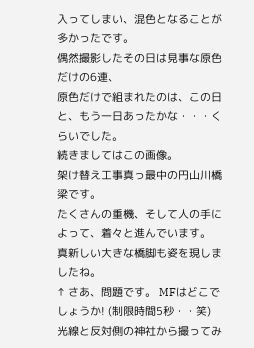入ってしまい、混色となることが多かったです。
偶然撮影したその日は見事な原色だけの6連、
原色だけで組まれたのは、この日と、もう一日あったかな・・・くらいでした。
続きましてはこの画像。
架け替え工事真っ最中の円山川橋梁です。
たくさんの重機、そして人の手によって、着々と進んでいます。
真新しい大きな橋脚も姿を現しましたね。
↑ さあ、問題です。 MFはどこでしょうか! (制限時間5秒・・笑)
光線と反対側の神社から撮ってみ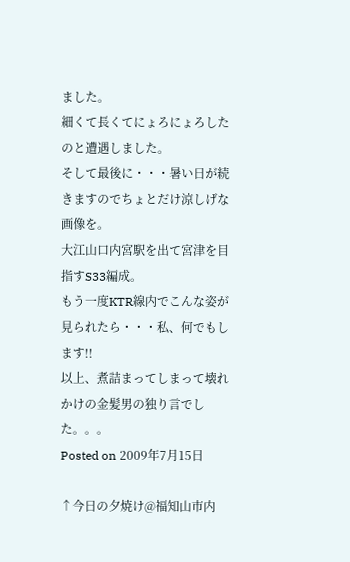ました。
細くて長くてにょろにょろしたのと遭遇しました。
そして最後に・・・暑い日が続きますのでちょとだけ涼しげな画像を。
大江山口内宮駅を出て宮津を目指すS33編成。
もう一度KTR線内でこんな姿が見られたら・・・私、何でもします!!
以上、煮詰まってしまって壊れかけの金髪男の独り言でした。。。
Posted on 2009年7月15日

↑今日の夕焼け@福知山市内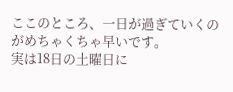ここのところ、一日が過ぎていくのがめちゃくちゃ早いです。
実は18日の土曜日に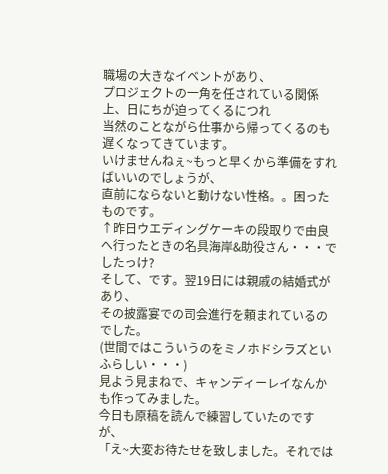職場の大きなイベントがあり、
プロジェクトの一角を任されている関係上、日にちが迫ってくるにつれ
当然のことながら仕事から帰ってくるのも遅くなってきています。
いけませんねぇ~もっと早くから準備をすればいいのでしょうが、
直前にならないと動けない性格。。困ったものです。
↑昨日ウエディングケーキの段取りで由良へ行ったときの名具海岸&助役さん・・・でしたっけ?
そして、です。翌19日には親戚の結婚式があり、
その披露宴での司会進行を頼まれているのでした。
(世間ではこういうのをミノホドシラズといふらしい・・・)
見よう見まねで、キャンディーレイなんかも作ってみました。
今日も原稿を読んで練習していたのですが、
「え~大変お待たせを致しました。それでは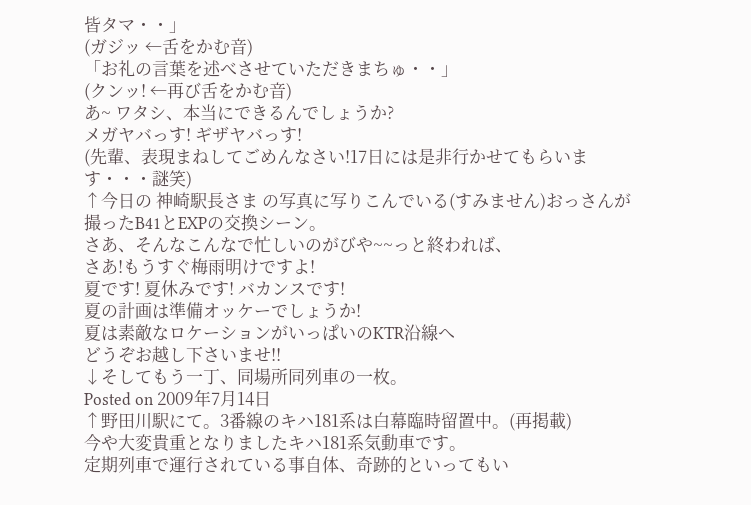皆タマ・・」
(ガジッ ←舌をかむ音)
「お礼の言葉を述べさせていただきまちゅ・・」
(クンッ! ←再び舌をかむ音)
あ~ ワタシ、本当にできるんでしょうか?
メガヤバっす! ギザヤバっす!
(先輩、表現まねしてごめんなさい!17日には是非行かせてもらいます・・・謎笑)
↑今日の 神崎駅長さま の写真に写りこんでいる(すみません)おっさんが撮ったB41とEXPの交換シーン。
さあ、そんなこんなで忙しいのがびや~~っと終われば、
さあ!もうすぐ梅雨明けですよ!
夏です! 夏休みです! バカンスです!
夏の計画は準備オッケーでしょうか!
夏は素敵なロケーションがいっぱいのKTR沿線へ
どうぞお越し下さいませ!!
↓そしてもう一丁、同場所同列車の一枚。
Posted on 2009年7月14日
↑野田川駅にて。3番線のキハ181系は白幕臨時留置中。(再掲載)
今や大変貴重となりましたキハ181系気動車です。
定期列車で運行されている事自体、奇跡的といってもい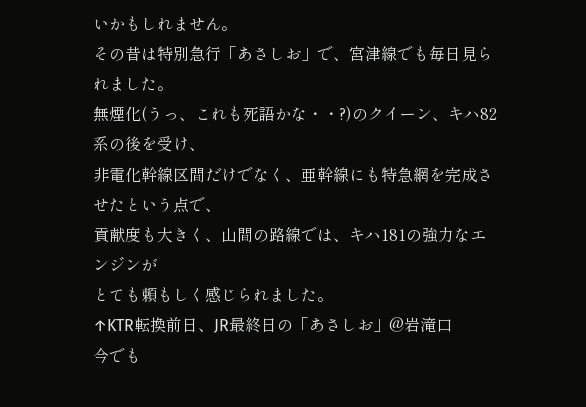いかもしれません。
その昔は特別急行「あさしお」で、宮津線でも毎日見られました。
無煙化(うっ、これも死語かな・・?)のクイーン、キハ82系の後を受け、
非電化幹線区間だけでなく、亜幹線にも特急網を完成させたという点で、
貢献度も大きく、山間の路線では、キハ181の強力なエンジンが
とても頼もしく感じられました。
↑KTR転換前日、JR最終日の「あさしお」@岩滝口
今でも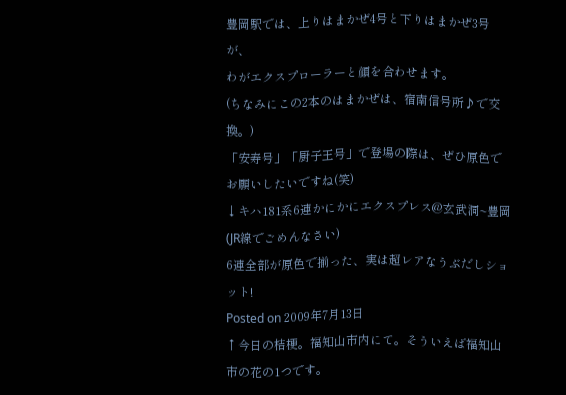豊岡駅では、上りはまかぜ4号と下りはまかぜ3号が、
わがエクスプローラーと顔を合わせます。
(ちなみにこの2本のはまかぜは、宿南信号所♪で交換。)
「安寿号」「厨子王号」で登場の際は、ぜひ原色でお願いしたいですね(笑)
↓キハ181系6連かにかにエクスプレス@玄武洞~豊岡(JR線でごめんなさい)
6連全部が原色で揃った、実は超レアなうぶだしショット!
Posted on 2009年7月13日
↑今日の桔梗。福知山市内にて。そういえば福知山市の花の1つです。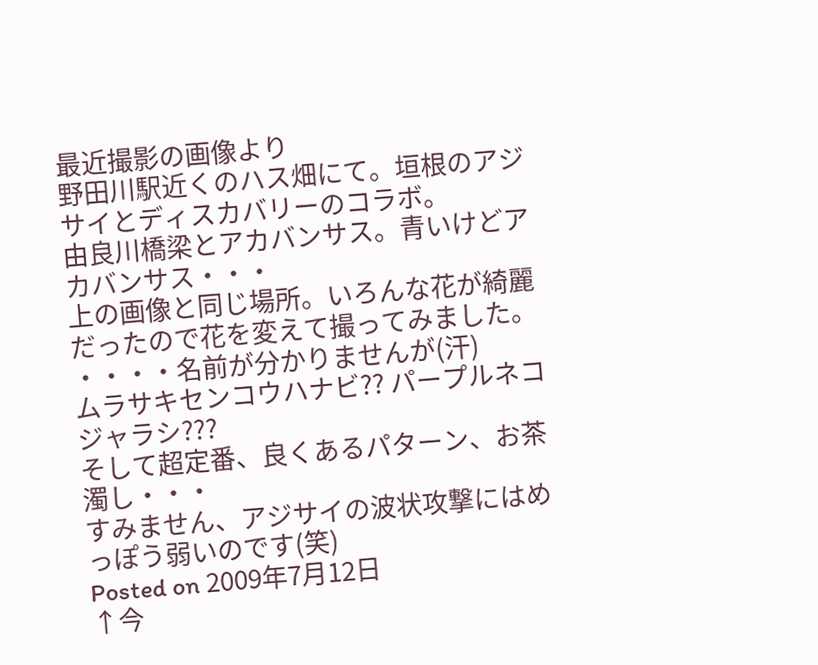最近撮影の画像より
野田川駅近くのハス畑にて。垣根のアジサイとディスカバリーのコラボ。
由良川橋梁とアカバンサス。青いけどアカバンサス・・・
上の画像と同じ場所。いろんな花が綺麗だったので花を変えて撮ってみました。
・・・・名前が分かりませんが(汗)
ムラサキセンコウハナビ?? パープルネコジャラシ???
そして超定番、良くあるパターン、お茶濁し・・・
すみません、アジサイの波状攻撃にはめっぽう弱いのです(笑)
Posted on 2009年7月12日
↑今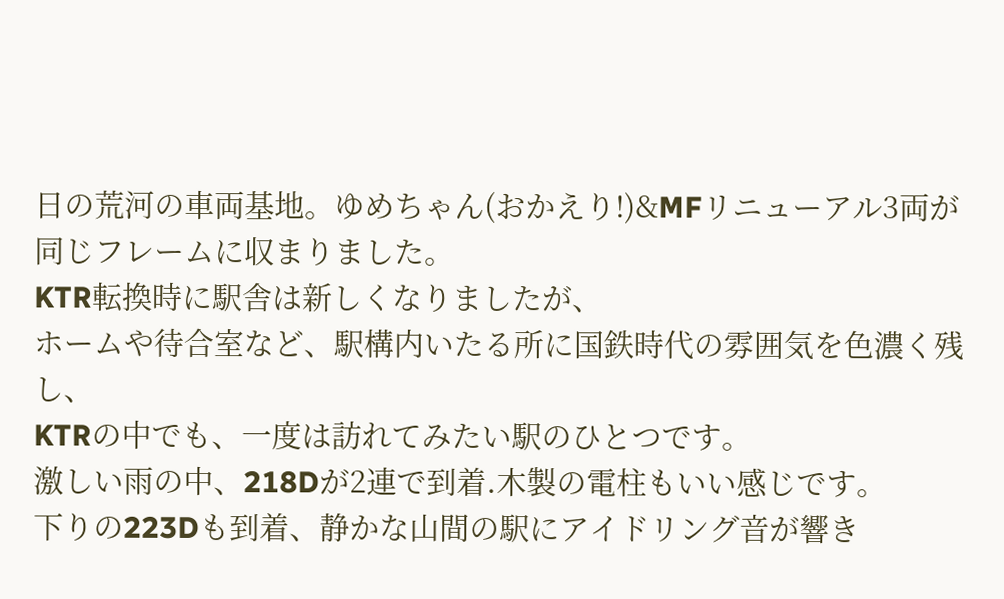日の荒河の車両基地。ゆめちゃん(おかえり!)&MFリニューアル3両が同じフレームに収まりました。
KTR転換時に駅舎は新しくなりましたが、
ホームや待合室など、駅構内いたる所に国鉄時代の雰囲気を色濃く残し、
KTRの中でも、一度は訪れてみたい駅のひとつです。
激しい雨の中、218Dが2連で到着.木製の電柱もいい感じです。
下りの223Dも到着、静かな山間の駅にアイドリング音が響き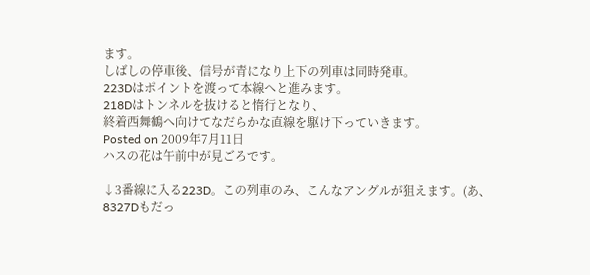ます。
しばしの停車後、信号が青になり上下の列車は同時発車。
223Dはポイントを渡って本線へと進みます。
218Dはトンネルを抜けると惰行となり、
終着西舞鶴へ向けてなだらかな直線を駆け下っていきます。
Posted on 2009年7月11日
ハスの花は午前中が見ごろです。

↓3番線に入る223D。この列車のみ、こんなアングルが狙えます。(あ、8327Dもだっ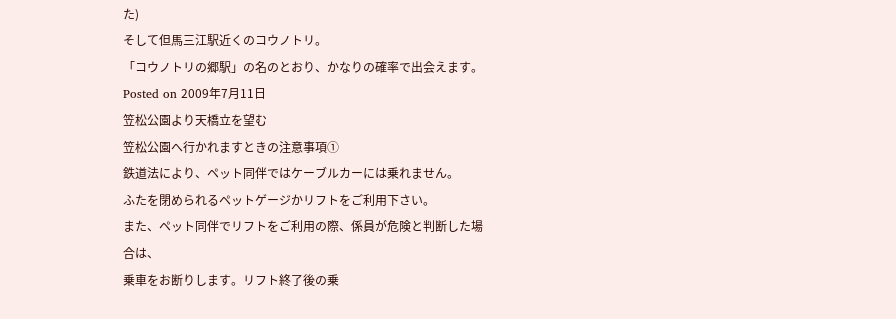た)
そして但馬三江駅近くのコウノトリ。
「コウノトリの郷駅」の名のとおり、かなりの確率で出会えます。
Posted on 2009年7月11日
笠松公園より天橋立を望む
笠松公園へ行かれますときの注意事項①
鉄道法により、ペット同伴ではケーブルカーには乗れません。
ふたを閉められるペットゲージかリフトをご利用下さい。
また、ペット同伴でリフトをご利用の際、係員が危険と判断した場合は、
乗車をお断りします。リフト終了後の乗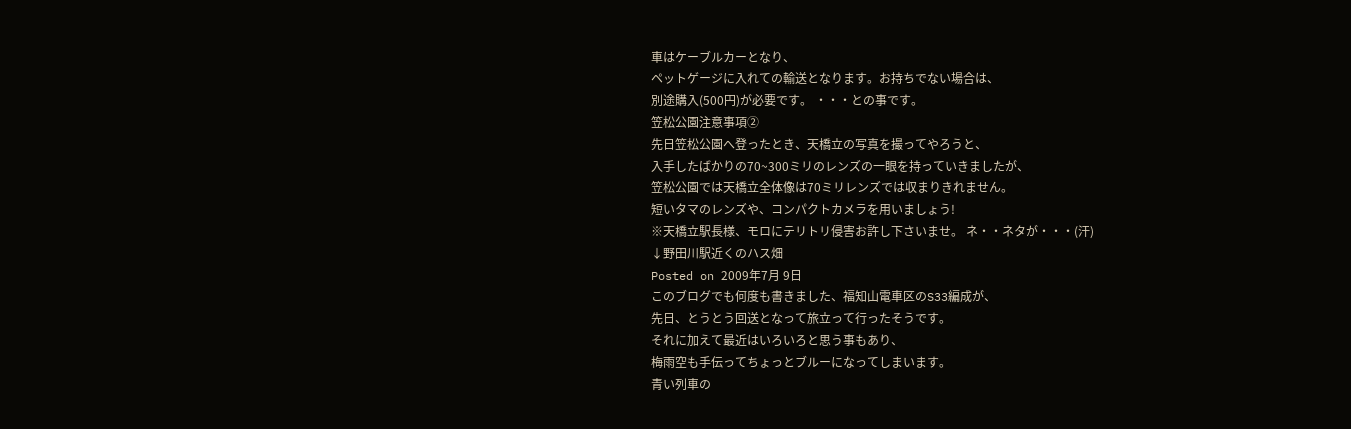車はケーブルカーとなり、
ペットゲージに入れての輸送となります。お持ちでない場合は、
別途購入(500円)が必要です。 ・・・との事です。
笠松公園注意事項②
先日笠松公園へ登ったとき、天橋立の写真を撮ってやろうと、
入手したばかりの70~300ミリのレンズの一眼を持っていきましたが、
笠松公園では天橋立全体像は70ミリレンズでは収まりきれません。
短いタマのレンズや、コンパクトカメラを用いましょう!
※天橋立駅長様、モロにテリトリ侵害お許し下さいませ。 ネ・・ネタが・・・(汗)
↓野田川駅近くのハス畑
Posted on 2009年7月 9日
このブログでも何度も書きました、福知山電車区のS33編成が、
先日、とうとう回送となって旅立って行ったそうです。
それに加えて最近はいろいろと思う事もあり、
梅雨空も手伝ってちょっとブルーになってしまいます。
青い列車の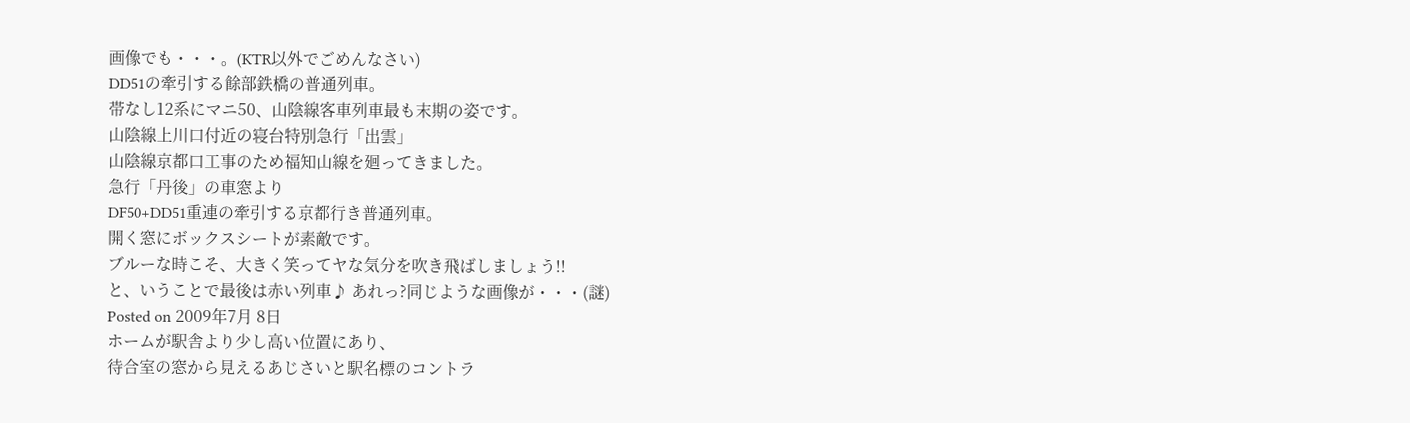画像でも・・・。(KTR以外でごめんなさい)
DD51の牽引する餘部鉄橋の普通列車。
帯なし12系にマニ50、山陰線客車列車最も末期の姿です。
山陰線上川口付近の寝台特別急行「出雲」
山陰線京都口工事のため福知山線を廻ってきました。
急行「丹後」の車窓より
DF50+DD51重連の牽引する京都行き普通列車。
開く窓にボックスシートが素敵です。
ブルーな時こそ、大きく笑ってヤな気分を吹き飛ばしましょう!!
と、いうことで最後は赤い列車♪ あれっ?同じような画像が・・・(謎)
Posted on 2009年7月 8日
ホームが駅舎より少し高い位置にあり、
待合室の窓から見えるあじさいと駅名標のコントラ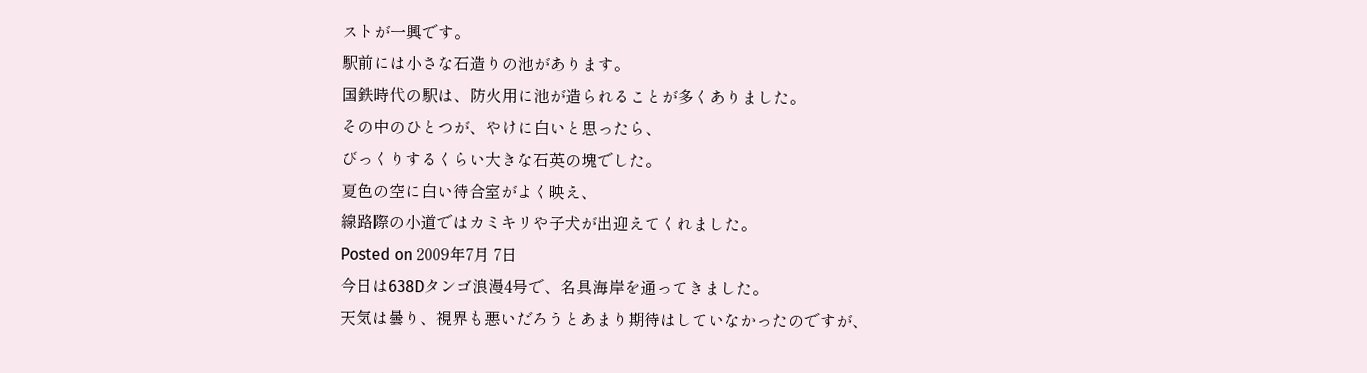ストが一興です。
駅前には小さな石造りの池があります。
国鉄時代の駅は、防火用に池が造られることが多くありました。
その中のひとつが、やけに白いと思ったら、
びっくりするくらい大きな石英の塊でした。
夏色の空に白い待合室がよく映え、
線路際の小道ではカミキリや子犬が出迎えてくれました。
Posted on 2009年7月 7日
今日は638Dタンゴ浪漫4号で、名具海岸を通ってきました。
天気は曇り、視界も悪いだろうとあまり期待はしていなかったのですが、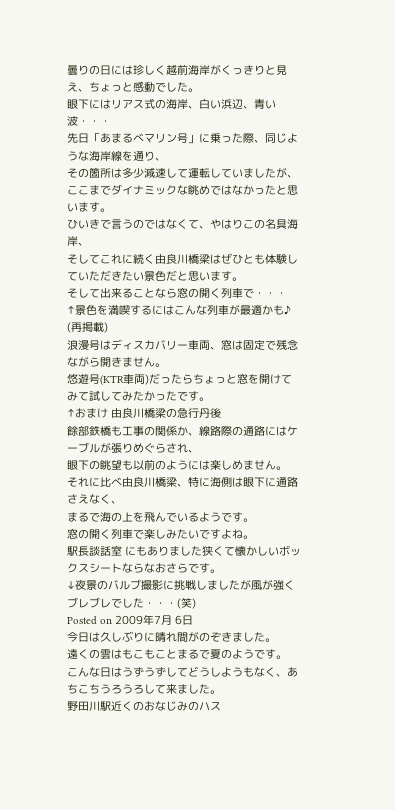曇りの日には珍しく越前海岸がくっきりと見え、ちょっと感動でした。
眼下にはリアス式の海岸、白い浜辺、青い波・・・
先日「あまるべマリン号」に乗った際、同じような海岸線を通り、
その箇所は多少減速して運転していましたが、
ここまでダイナミックな眺めではなかったと思います。
ひいきで言うのではなくて、やはりこの名具海岸、
そしてこれに続く由良川橋梁はぜひとも体験していただきたい景色だと思います。
そして出来ることなら窓の開く列車で・・・
↑景色を満喫するにはこんな列車が最適かも♪ (再掲載)
浪漫号はディスカバリー車両、窓は固定で残念ながら開きません。
悠遊号(KTR車両)だったらちょっと窓を開けてみて試してみたかったです。
↑おまけ 由良川橋梁の急行丹後
餘部鉄橋も工事の関係か、線路際の通路にはケーブルが張りめぐらされ、
眼下の眺望も以前のようには楽しめません。
それに比べ由良川橋梁、特に海側は眼下に通路さえなく、
まるで海の上を飛んでいるようです。
窓の開く列車で楽しみたいですよね。
駅長談話室 にもありました狭くて懐かしいボックスシートならなおさらです。
↓夜景のバルブ撮影に挑戦しましたが風が強くブレブレでした・・・(笑)
Posted on 2009年7月 6日
今日は久しぶりに晴れ間がのぞきました。
遠くの雲はもこもことまるで夏のようです。
こんな日はうずうずしてどうしようもなく、あちこちうろうろして来ました。
野田川駅近くのおなじみのハス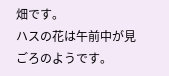畑です。
ハスの花は午前中が見ごろのようです。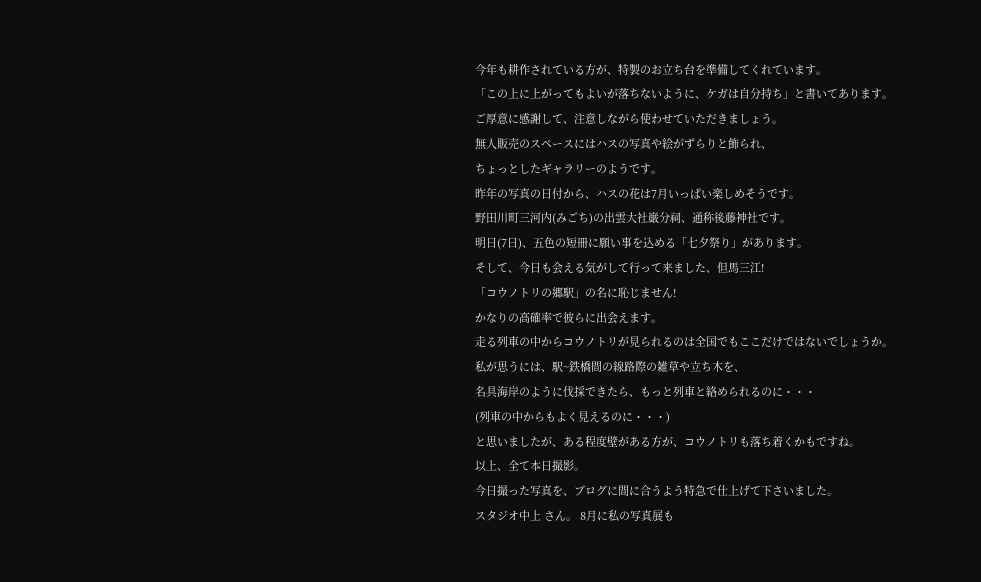今年も耕作されている方が、特製のお立ち台を準備してくれています。
「この上に上がってもよいが落ちないように、ケガは自分持ち」と書いてあります。
ご厚意に感謝して、注意しながら使わせていただきましょう。
無人販売のスペースにはハスの写真や絵がずらりと飾られ、
ちょっとしたギャラリーのようです。
昨年の写真の日付から、ハスの花は7月いっぱい楽しめそうです。
野田川町三河内(みごち)の出雲大社巌分祠、通称後藤神社です。
明日(7日)、五色の短冊に願い事を込める「七夕祭り」があります。
そして、今日も会える気がして行って来ました、但馬三江!
「コウノトリの郷駅」の名に恥じません!
かなりの高確率で彼らに出会えます。
走る列車の中からコウノトリが見られるのは全国でもここだけではないでしょうか。
私が思うには、駅~鉄橋間の線路際の雑草や立ち木を、
名具海岸のように伐採できたら、もっと列車と絡められるのに・・・
(列車の中からもよく見えるのに・・・)
と思いましたが、ある程度壁がある方が、コウノトリも落ち着くかもですね。
以上、全て本日撮影。
今日撮った写真を、ブログに間に合うよう特急で仕上げて下さいました。
スタジオ中上 さん。 8月に私の写真展も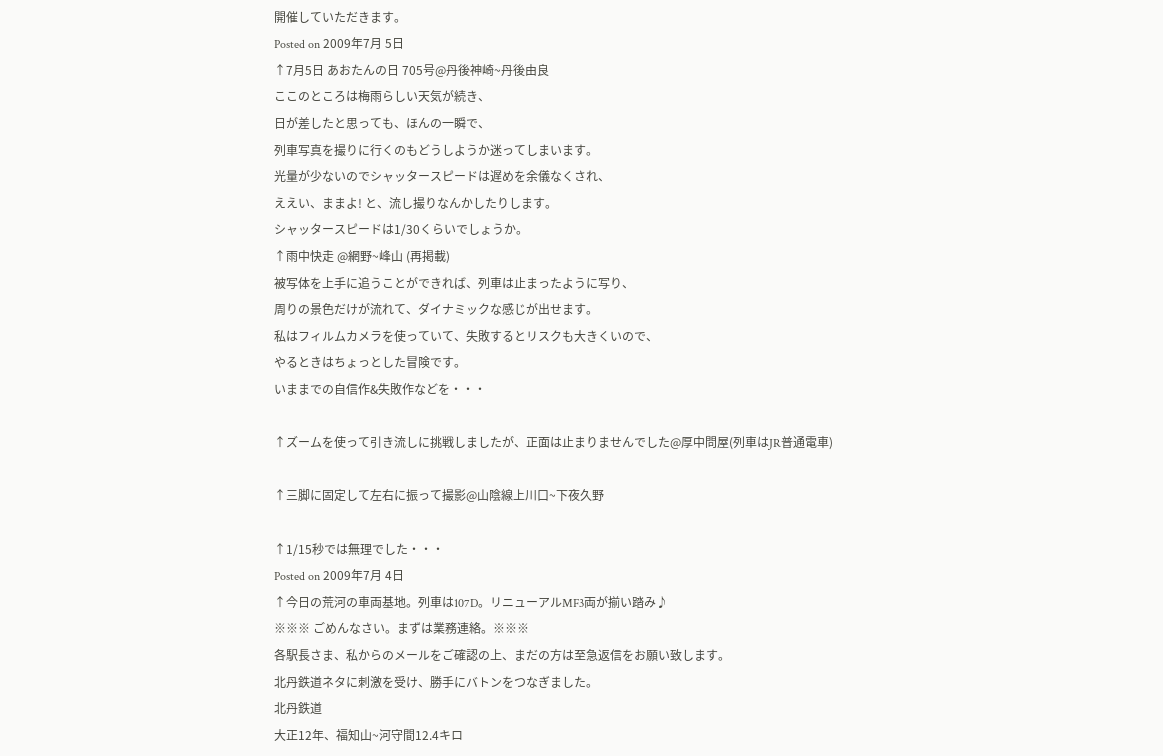開催していただきます。
Posted on 2009年7月 5日
↑7月5日 あおたんの日 705号@丹後神崎~丹後由良
ここのところは梅雨らしい天気が続き、
日が差したと思っても、ほんの一瞬で、
列車写真を撮りに行くのもどうしようか迷ってしまいます。
光量が少ないのでシャッタースピードは遅めを余儀なくされ、
ええい、ままよ! と、流し撮りなんかしたりします。
シャッタースピードは1/30くらいでしょうか。
↑雨中快走 @網野~峰山 (再掲載)
被写体を上手に追うことができれば、列車は止まったように写り、
周りの景色だけが流れて、ダイナミックな感じが出せます。
私はフィルムカメラを使っていて、失敗するとリスクも大きくいので、
やるときはちょっとした冒険です。
いままでの自信作&失敗作などを・・・

↑ズームを使って引き流しに挑戦しましたが、正面は止まりませんでした@厚中問屋(列車はJR普通電車)

↑三脚に固定して左右に振って撮影@山陰線上川口~下夜久野

↑1/15秒では無理でした・・・
Posted on 2009年7月 4日
↑今日の荒河の車両基地。列車は107D。リニューアルMF3両が揃い踏み♪
※※※ ごめんなさい。まずは業務連絡。※※※
各駅長さま、私からのメールをご確認の上、まだの方は至急返信をお願い致します。
北丹鉄道ネタに刺激を受け、勝手にバトンをつなぎました。
北丹鉄道
大正12年、福知山~河守間12.4キロ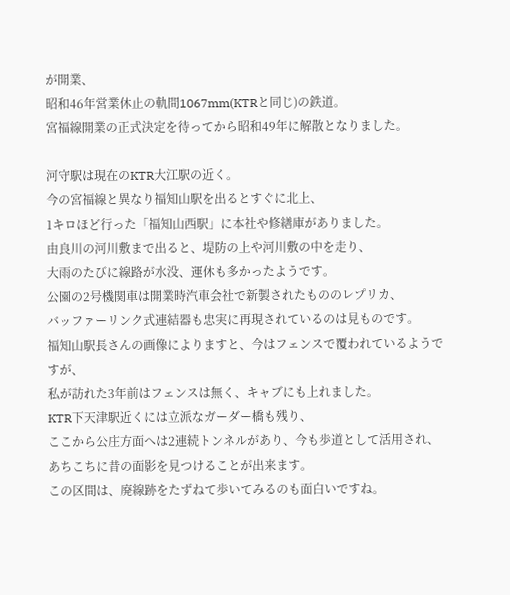が開業、
昭和46年営業休止の軌間1067mm(KTRと同じ)の鉄道。
宮福線開業の正式決定を待ってから昭和49年に解散となりました。

河守駅は現在のKTR大江駅の近く。
今の宮福線と異なり福知山駅を出るとすぐに北上、
1キロほど行った「福知山西駅」に本社や修繕庫がありました。
由良川の河川敷まで出ると、堤防の上や河川敷の中を走り、
大雨のたびに線路が水没、運休も多かったようです。
公園の2号機関車は開業時汽車会社で新製されたもののレプリカ、
バッファーリンク式連結器も忠実に再現されているのは見ものです。
福知山駅長さんの画像によりますと、今はフェンスで覆われているようですが、
私が訪れた3年前はフェンスは無く、キャブにも上れました。
KTR下天津駅近くには立派なガーダー橋も残り、
ここから公庄方面へは2連続トンネルがあり、今も歩道として活用され、
あちこちに昔の面影を見つけることが出来ます。
この区間は、廃線跡をたずねて歩いてみるのも面白いですね。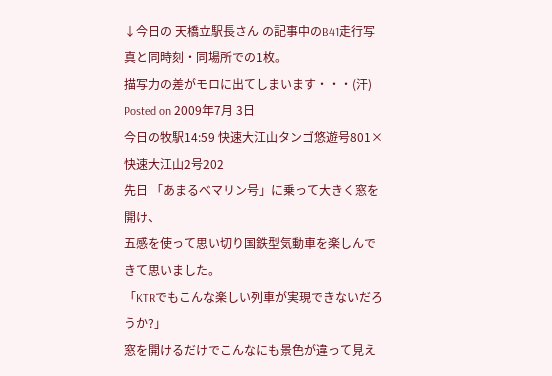↓今日の 天橋立駅長さん の記事中のB41走行写真と同時刻・同場所での1枚。
描写力の差がモロに出てしまいます・・・(汗)
Posted on 2009年7月 3日
今日の牧駅14:59 快速大江山タンゴ悠遊号801×快速大江山2号202
先日 「あまるべマリン号」に乗って大きく窓を開け、
五感を使って思い切り国鉄型気動車を楽しんできて思いました。
「KTRでもこんな楽しい列車が実現できないだろうか?」
窓を開けるだけでこんなにも景色が違って見え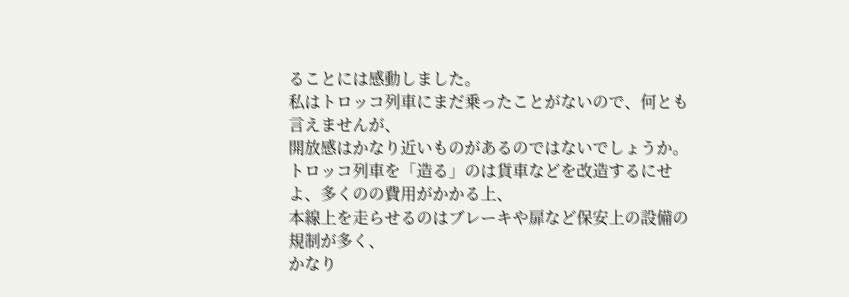ることには感動しました。
私はトロッコ列車にまだ乗ったことがないので、何とも言えませんが、
開放感はかなり近いものがあるのではないでしょうか。
トロッコ列車を「造る」のは貨車などを改造するにせよ、多くのの費用がかかる上、
本線上を走らせるのはブレーキや扉など保安上の設備の規制が多く、
かなり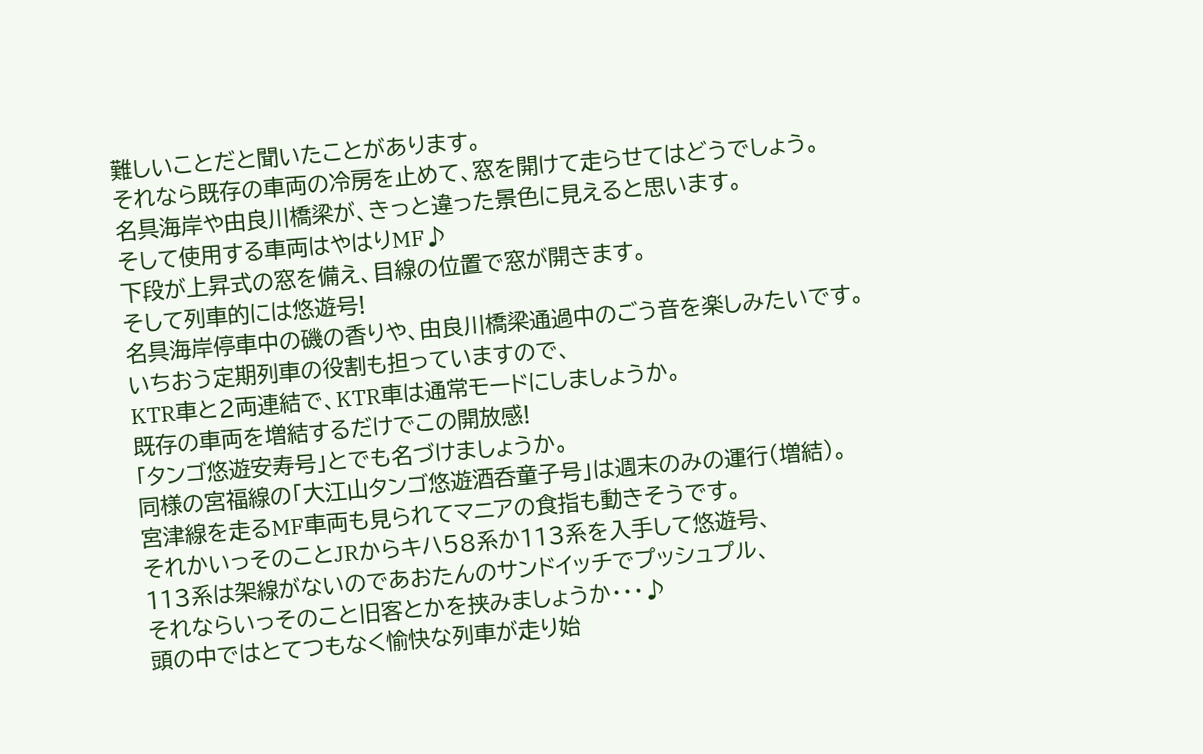難しいことだと聞いたことがあります。
それなら既存の車両の冷房を止めて、窓を開けて走らせてはどうでしょう。
名具海岸や由良川橋梁が、きっと違った景色に見えると思います。
そして使用する車両はやはりMF♪
下段が上昇式の窓を備え、目線の位置で窓が開きます。
そして列車的には悠遊号!
名具海岸停車中の磯の香りや、由良川橋梁通過中のごう音を楽しみたいです。
いちおう定期列車の役割も担っていますので、
KTR車と2両連結で、KTR車は通常モードにしましょうか。
既存の車両を増結するだけでこの開放感!
「タンゴ悠遊安寿号」とでも名づけましょうか。
同様の宮福線の「大江山タンゴ悠遊酒呑童子号」は週末のみの運行(増結)。
宮津線を走るMF車両も見られてマニアの食指も動きそうです。
それかいっそのことJRからキハ58系か113系を入手して悠遊号、
113系は架線がないのであおたんのサンドイッチでプッシュプル、
それならいっそのこと旧客とかを挟みましょうか・・・♪
頭の中ではとてつもなく愉快な列車が走り始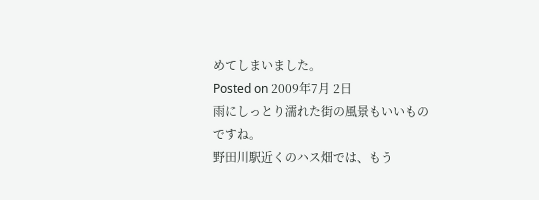めてしまいました。
Posted on 2009年7月 2日
雨にしっとり濡れた街の風景もいいものですね。
野田川駅近くのハス畑では、もう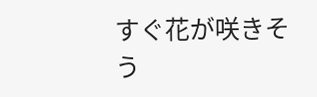すぐ花が咲きそう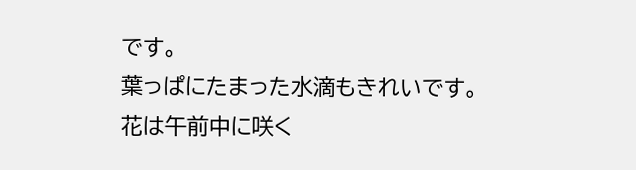です。
葉っぱにたまった水滴もきれいです。
花は午前中に咲く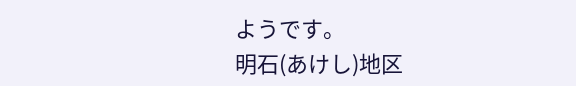ようです。
明石(あけし)地区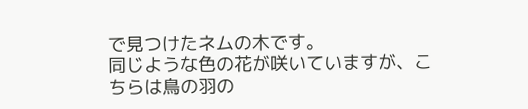で見つけたネムの木です。
同じような色の花が咲いていますが、こちらは鳥の羽の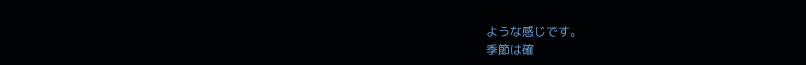ような感じです。
季節は確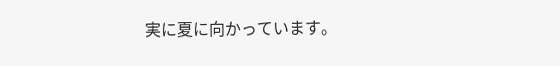実に夏に向かっています。